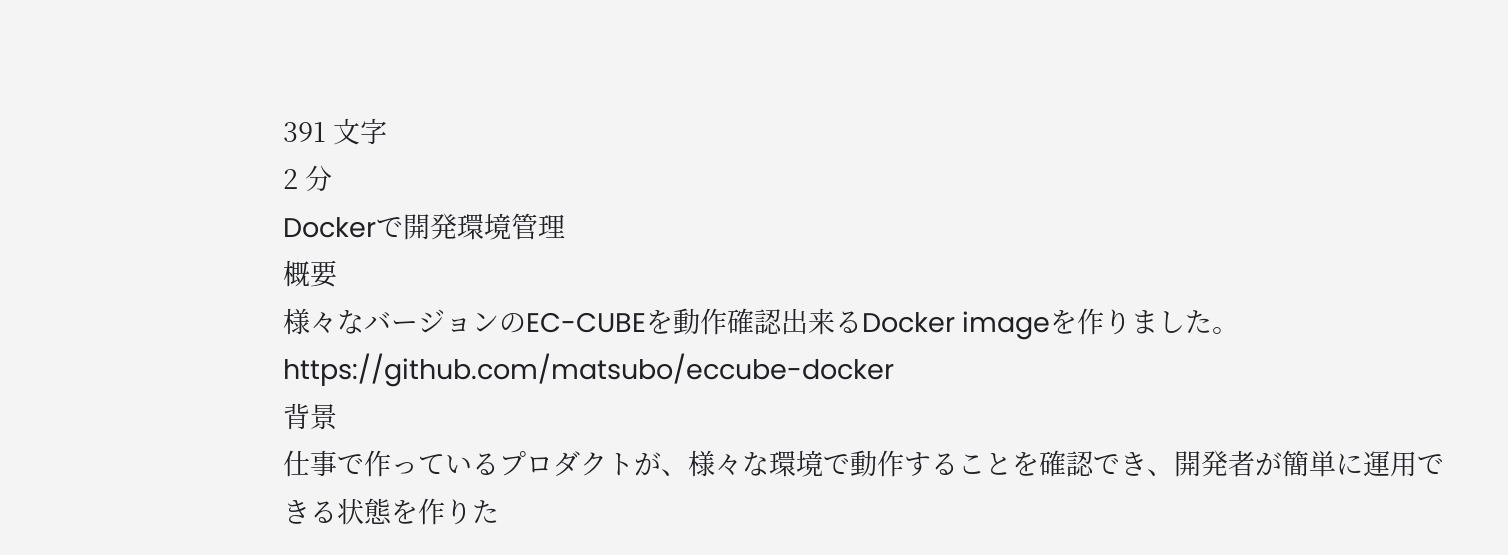391 文字
2 分
Dockerで開発環境管理
概要
様々なバージョンのEC-CUBEを動作確認出来るDocker imageを作りました。
https://github.com/matsubo/eccube-docker
背景
仕事で作っているプロダクトが、様々な環境で動作することを確認でき、開発者が簡単に運用できる状態を作りた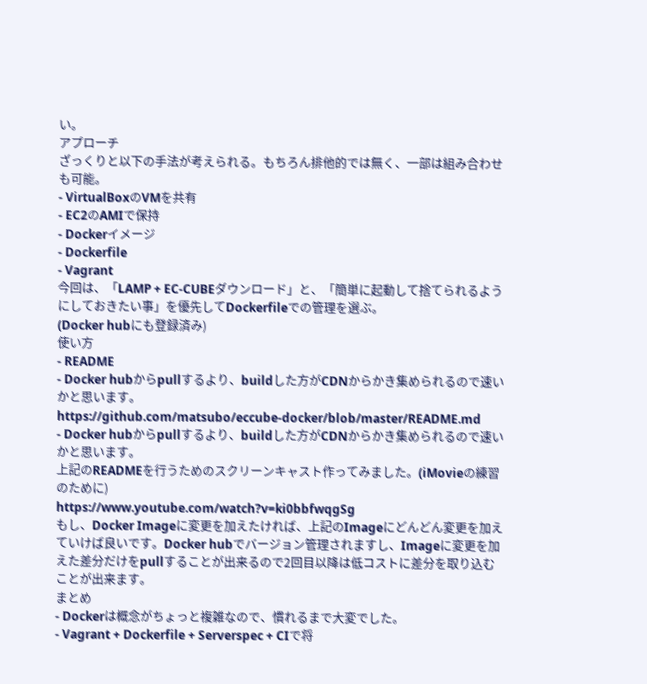い。
アプローチ
ざっくりと以下の手法が考えられる。もちろん排他的では無く、一部は組み合わせも可能。
- VirtualBoxのVMを共有
- EC2のAMIで保持
- Dockerイメージ
- Dockerfile
- Vagrant
今回は、「LAMP + EC-CUBEダウンロード」と、「簡単に起動して捨てられるようにしておきたい事」を優先してDockerfileでの管理を選ぶ。
(Docker hubにも登録済み)
使い方
- README
- Docker hubからpullするより、buildした方がCDNからかき集められるので速いかと思います。
https://github.com/matsubo/eccube-docker/blob/master/README.md
- Docker hubからpullするより、buildした方がCDNからかき集められるので速いかと思います。
上記のREADMEを行うためのスクリーンキャスト作ってみました。(iMovieの練習のために)
https://www.youtube.com/watch?v=ki0bbfwqgSg
もし、Docker Imageに変更を加えたければ、上記のImageにどんどん変更を加えていけば良いです。Docker hubでバージョン管理されますし、Imageに変更を加えた差分だけをpullすることが出来るので2回目以降は低コストに差分を取り込むことが出来ます。
まとめ
- Dockerは概念がちょっと複雑なので、慣れるまで大変でした。
- Vagrant + Dockerfile + Serverspec + CIで将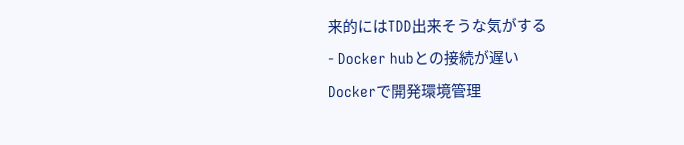来的にはTDD出来そうな気がする
- Docker hubとの接続が遅い
Dockerで開発環境管理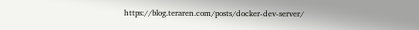https://blog.teraren.com/posts/docker-dev-server/